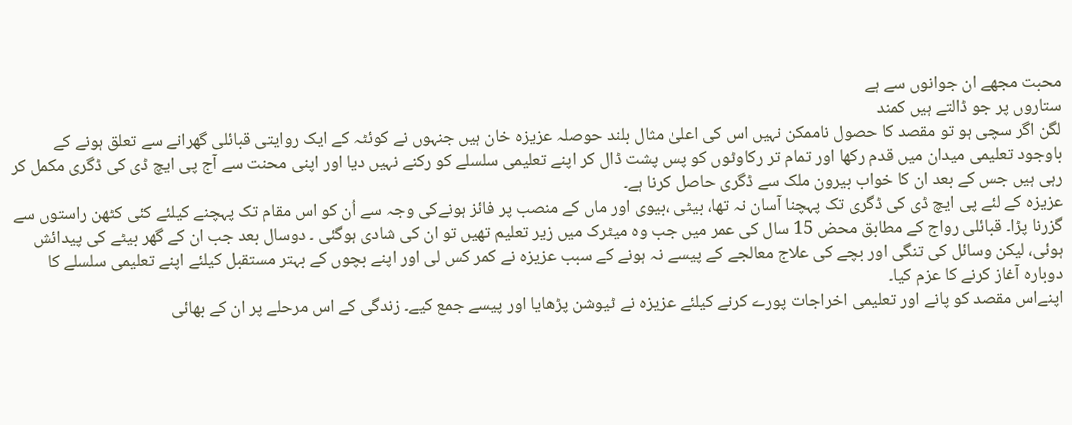محبت مجھے ان جوانوں سے ہے
ستاروں پر جو ڈالتے ہیں کمند
لگن اگر سچی ہو تو مقصد کا حصول ناممکن نہیں اس کی اعلیٰ مثال بلند حوصلہ عزیزہ خان ہیں جنہوں نے کوئٹہ کے ایک روایتی قبائلی گھرانے سے تعلق ہونے کے باوجود تعلیمی میدان میں قدم رکھا اور تمام تر رکاوٹوں کو پس پشت ڈال کر اپنے تعلیمی سلسلے کو رکنے نہیں دیا اور اپنی محنت سے آج پی ایچ ڈی کی ڈگری مکمل کر رہی ہیں جس کے بعد ان کا خواب بیرون ملک سے ڈگری حاصل کرنا ہے۔
عزیزہ کے لئے پی ایچ ڈی کی ڈگری تک پہچنا آسان نہ تھا، بیٹی ،بیوی اور ماں کے منصب پر فائز ہونےکی وجہ سے اُن کو اس مقام تک پہچنے کیلئے کئی کٹھن راستوں سے گزرنا پڑا۔ قبائلی رواج کے مطابق محض 15 سال کی عمر میں جب وہ میٹرک میں زیر تعلیم تھیں تو ان کی شادی ہوگئی ۔ دوسال بعد جب ان کے گھر بیٹے کی پیدائش ہوئی، لیکن وسائل کی تنگی اور بچے کی علاج معالجے کے پیسے نہ ہونے کے سبب عزیزہ نے کمر کس لی اور اپنے بچوں کے بہتر مستقبل کیلئے اپنے تعلیمی سلسلے کا دوبارہ آغاز کرنے کا عزم کیا۔
اپنےاس مقصد کو پانے اور تعلیمی اخراجات پورے کرنے کیلئے عزیزہ نے ٹیوشن پڑھایا اور پیسے جمع کیے۔ زندگی کے اس مرحلے پر ان کے بھائی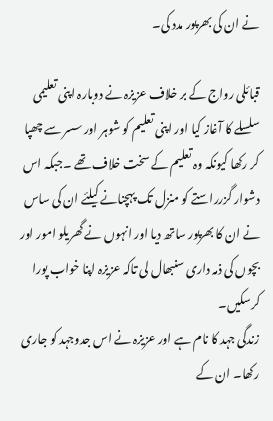نے ان کی بھرپور مدد کی۔

قبائلی رواج کے بر خلاف عزیزہ نے دوبارہ اپنی تعلیمی سلسلے کا آغاز کیا اور اپنی تعلیم کو شوہر اور سسر سے چھپا کر رکھا کیونکہ وہ تعلیم کے سخت خلاف تھے ۔جبکہ اس دشوار گزرراستے کو منزل تک پہچنانے کیلئے ان کی ساس نے ان کا بھرپور ساتھ دیا اور انہوں نے گھریلو امور اور بچوں کی ذمہ داری سنبھال لی تاکہ عزیزہ اپنا خواب پورا کرسکیں۔
زندگی جہد کا نام ہے اور عزیزہ نے اس جدوجہد کو جاری رکھا۔ ان کے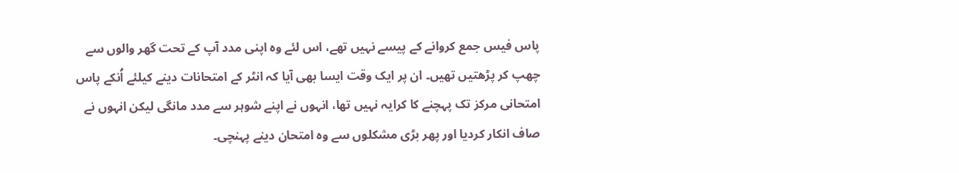پاس فیس جمع کروانے کے پیسے نہیں تھے، اس لئے وہ اپنی مدد آپ کے تحت گھر والوں سے چھپ کر پڑھتیں تھیں۔ ان پر ایک وقت ایسا بھی آیا کہ انٹر کے امتحانات دینے کیلئے اُنکے پاس امتحانی مرکز تک پہچنے کا کرایہ نہیں تھا، انہوں نے اپنے شوہر سے مدد مانگی لیکن انہوں نے صاف انکار کردیا اور پھر بڑی مشکلوں سے وہ امتحان دینے پہنچی۔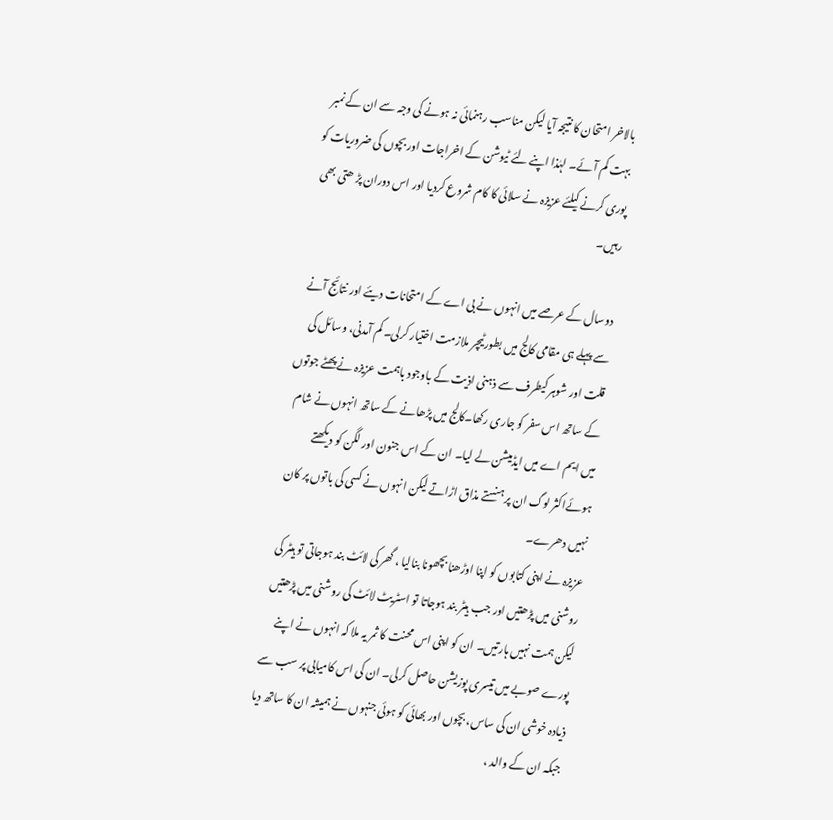بالاخر امتحان کا نتیجہ آیا لیکن مناسب رہنمائی نہ ہونے کی وجہ سے ان کے نمبر بہت کم آئے۔ لہٰذا اپنے لئے ٹیوشن کے اخراجات اور بچوں کی ضروریات کو پوری کرنے کیلئے عزیزہ نے سلائی کا کام شروع کردیا اور اس دوران پڑ ھتی بھی رہیں۔

دوسال کے عرصے میں انہوں نے بی اے کے امتحانات دیئے اور نتائج آنے سے پہلے ہی مقامی کالج میں بطور ٹیچر ملازمت اختیار کرلی۔ کم آمدنی، وسائل کی قلت اور شوہر کیطرف سے ذہنی اذیت کے باوجود باہمت عزیزہ نے پھٹے جوتوں کے ساتھ اس سفر کو جاری رکھا۔کالج میں پڑھانے کے ساتھ انہوں نے شام میں ایم اے میں ایڈمیشن لے لیا۔ ان کے اس جنون اور لگن کو دیکھتے ہوئےاکثر لوگ ان پر ہنستے مذاق اڑاتے لیکن انہوں نے کسی کی باتوں پر کان نہیں دھرے۔
عزیزہ نے اپنی کتابوں کو اپنا اوڑھنا بچھونا بنالیا ، گھر کی لائٹ بند ہوجاتی تو ہیٹر کی روشنی میں پڑھتیں اور جب ہیٹر بند ہوجاتا تو اسٹریٹ لائٹ کی روشنی میں پڑھتیں لیکن ہمت نہیں ہارتیں۔ ان کو اپنی اس محنت کا ثمر یہ ملا کہ انہوں نے اپنے پورے صوبے میں تیسری پوزیشن حاصل کرلی۔ ان کی اس کامیابی پر سب سے ذیادہ خوشی ان کی ساس، بچوں اور بھائی کو ہوئی جنہوں نے ہمیشہ ان کا ساتھ دیا جبکہ ان کے والد ،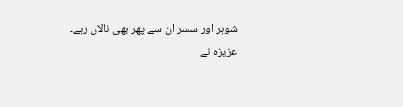شوہر اور سسر ان سے پھر بھی نالاں رہے۔
عزیزہ نے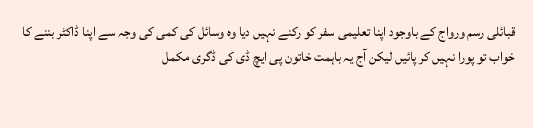قبائلی رسم ورواج کے باوجود اپنا تعلیمی سفر کو رکنے نہیں دیا وہ وسائل کی کمی کی وجہ سے اپنا ڈاکٹر بننے کا خواب تو پورا نہیں کر پائیں لیکن آج یہ باہمت خاتون پی ایچ ڈی کی ڈگری مکمل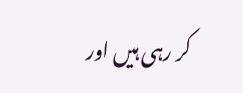کر رہی ہیں اور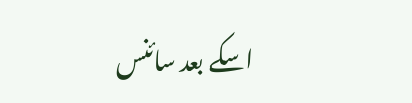اسکے بعد سائنس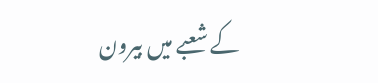کے شعبے میں بیرون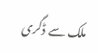ملک سے ڈگری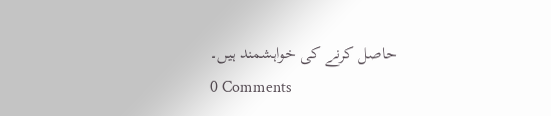حاصل کرنے کی خواہشمند ہیں۔
0 Comments